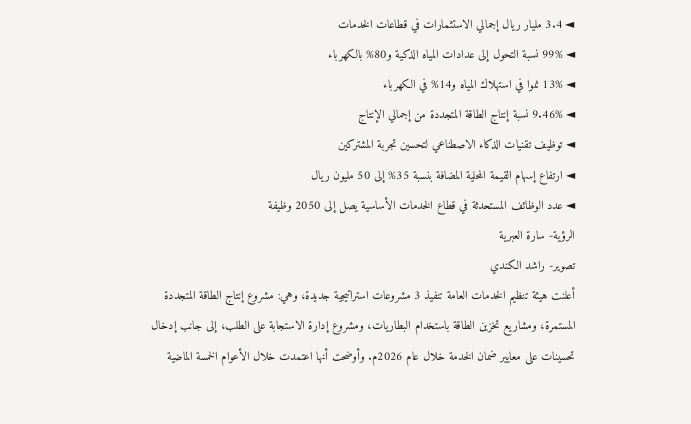◄ 3.4 مليار ريال إجمالي الاستثمارات في قطاعات الخدمات
◄ 99% نسبة التحول إلى عدادات المياه الذكية و80% بالكهرباء
◄ 13% نموا في استهلاك المياه و14% في الكهرباء
◄ 9.46% نسبة إنتاج الطاقة المتجددة من إجمالي الإنتاج
◄ توظيف تقنيات الذكاء الاصطناعي لتحسين تجربة المشتركين
◄ ارتفاع إسهام القيمة المحلية المضافة بنسبة 35% إلى 50 مليون ريال
◄ عدد الوظائف المستحدثة في قطاع الخدمات الأساسية يصل إلى 2050 وظيفة
الرؤية- سارة العبرية
تصوير- راشد الكندي
أعلنت هيئة تنظيم الخدمات العامة تنفيذ 3 مشروعات استراتيجية جديدة، وهي: مشروع إنتاج الطاقة المتجددة المستمرة، ومشاريع تخزين الطاقة باستخدام البطاريات، ومشروع إدارة الاستجابة على الطلب، إلى جانب إدخال تحسينات على معايير ضمان الخدمة خلال عام 2026م. وأوضحت أنها اعتمدت خلال الأعوام الخمسة الماضية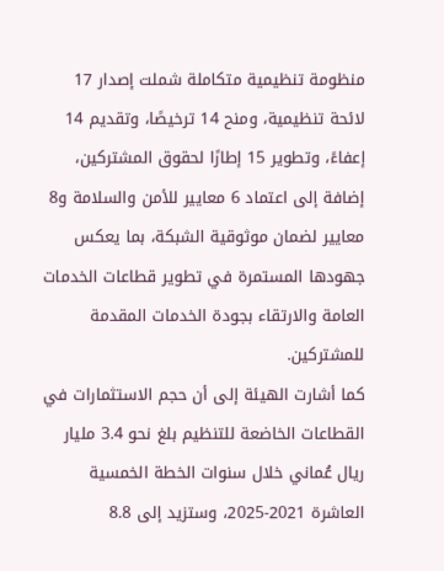منظومة تنظيمية متكاملة شملت إصدار 17 لائحة تنظيمية، ومنح 14 ترخيصًا، وتقديم 14 إعفاءً، وتطوير 15 إطارًا لحقوق المشتركين، إضافة إلى اعتماد 6 معايير للأمن والسلامة و8 معايير لضمان موثوقية الشبكة، بما يعكس جهودها المستمرة في تطوير قطاعات الخدمات العامة والارتقاء بجودة الخدمات المقدمة للمشتركين.
كما أشارت الهيئة إلى أن حجم الاستثمارات في القطاعات الخاضعة للتنظيم بلغ نحو 3.4 مليار ريال عُماني خلال سنوات الخطة الخمسية العاشرة 2021-2025، وستزيد إلى 8.8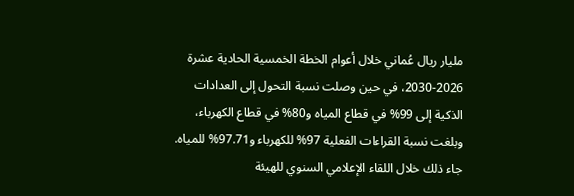مليار ريال عُماني خلال أعوام الخطة الخمسية الحادية عشرة 2026-2030، في حين وصلت نسبة التحول إلى العدادات الذكية إلى 99% في قطاع المياه و80% في قطاع الكهرباء، وبلغت نسبة القراءات الفعلية 97% للكهرباء و97.71% للمياه.
جاء ذلك خلال اللقاء الإعلامي السنوي للهيئة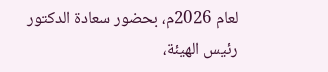لعام 2026م، بحضور سعادة الدكتور رئيس الهيئة،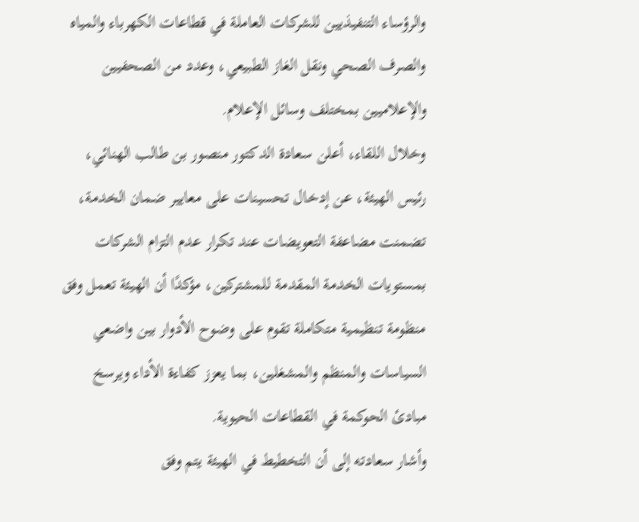والرؤساء التنفيذيين للشركات العاملة في قطاعات الكهرباء والمياه والصرف الصحي ونقل الغاز الطبيعي، وعدد من الصحفيين والإعلاميين بمختلف وسائل الإعلام.
وخلال اللقاء، أعلن سعادة الدكتور منصور بن طالب الهنائي، رئيس الهيئة، عن إدخال تحسينات على معايير ضمان الخدمة، تضمنت مضاعفة التعويضات عند تكرار عدم التزام الشركات بمستويات الخدمة المقدمة للمشتركين، مؤكدًا أن الهيئة تعمل وفق منظومة تنظيمية متكاملة تقوم على وضوح الأدوار بين واضعي السياسات والمنظم والمشغلين، بما يعزز كفاءة الأداء ويرسخ مبادئ الحوكمة في القطاعات الحيوية.
وأشار سعادته إلى أن التخطيط في الهيئة يتم وفق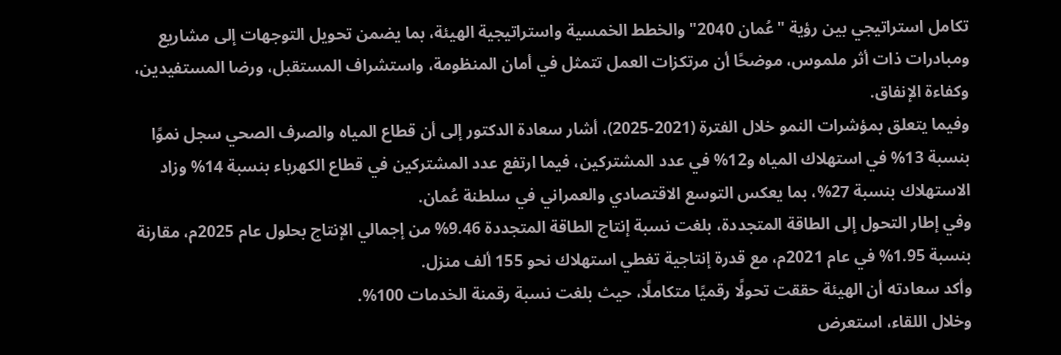تكامل استراتيجي بين رؤية "عُمان 2040" والخطط الخمسية واستراتيجية الهيئة، بما يضمن تحويل التوجهات إلى مشاريع ومبادرات ذات أثر ملموس، موضحًا أن مرتكزات العمل تتمثل في أمان المنظومة، واستشراف المستقبل، ورضا المستفيدين، وكفاءة الإنفاق.
وفيما يتعلق بمؤشرات النمو خلال الفترة (2021-2025)، أشار سعادة الدكتور إلى أن قطاع المياه والصرف الصحي سجل نموًا بنسبة 13% في استهلاك المياه و12% في عدد المشتركين، فيما ارتفع عدد المشتركين في قطاع الكهرباء بنسبة 14% وزاد الاستهلاك بنسبة 27%، بما يعكس التوسع الاقتصادي والعمراني في سلطنة عُمان.
وفي إطار التحول إلى الطاقة المتجددة، بلغت نسبة إنتاج الطاقة المتجددة 9.46% من إجمالي الإنتاج بحلول عام 2025م، مقارنة بنسبة 1.95% في عام 2021م، مع قدرة إنتاجية تغطي استهلاك نحو 155 ألف منزل.
وأكد سعادته أن الهيئة حققت تحولًا رقميًا متكاملًا، حيث بلغت نسبة رقمنة الخدمات 100%.
وخلال اللقاء، استعرض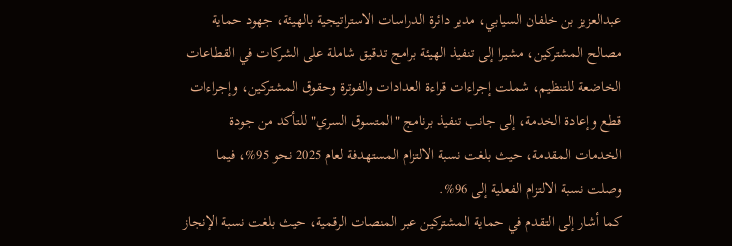عبدالعزيز بن خلفان السيابي، مدير دائرة الدراسات الاستراتيجية بالهيئة، جهود حماية مصالح المشتركين، مشيرا إلى تنفيذ الهيئة برامج تدقيق شاملة على الشركات في القطاعات الخاضعة للتنظيم، شملت إجراءات قراءة العدادات والفوترة وحقوق المشتركين، وإجراءات قطع وإعادة الخدمة، إلى جانب تنفيذ برنامج "المتسوق السري" للتأكد من جودة الخدمات المقدمة، حيث بلغت نسبة الالتزام المستهدفة لعام 2025 نحو 95%، فيما وصلت نسبة الالتزام الفعلية إلى 96%.
كما أشار إلى التقدم في حماية المشتركين عبر المنصات الرقمية، حيث بلغت نسبة الإنجاز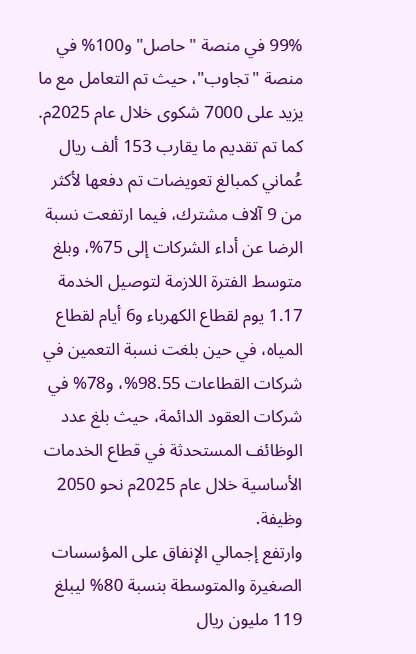99% في منصة "حاصل" و100% في منصة "تجاوب"، حيث تم التعامل مع ما يزيد على 7000 شكوى خلال عام 2025م.
كما تم تقديم ما يقارب 153 ألف ريال عُماني كمبالغ تعويضات تم دفعها لأكثر من 9 آلاف مشترك، فيما ارتفعت نسبة الرضا عن أداء الشركات إلى 75%، وبلغ متوسط الفترة اللازمة لتوصيل الخدمة 1.17 يوم لقطاع الكهرباء و6 أيام لقطاع المياه، في حين بلغت نسبة التعمين في شركات القطاعات 98.55%، و78% في شركات العقود الدائمة، حيث بلغ عدد الوظائف المستحدثة في قطاع الخدمات الأساسية خلال عام 2025م نحو 2050 وظيفة.
وارتفع إجمالي الإنفاق على المؤسسات الصغيرة والمتوسطة بنسبة 80% ليبلغ 119 مليون ريال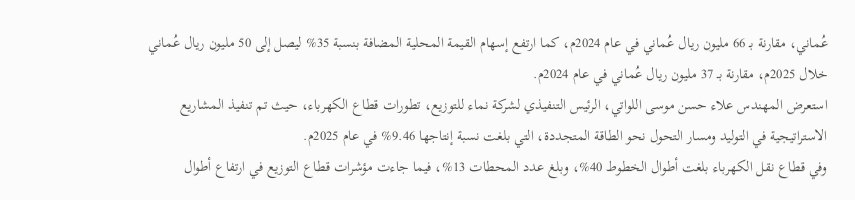عُماني، مقارنة بـ 66 مليون ريال عُماني في عام 2024م، كما ارتفع إسهام القيمة المحلية المضافة بنسبة 35% ليصل إلى 50 مليون ريال عُماني خلال 2025م، مقارنة بـ 37 مليون ريال عُماني في عام 2024م.
استعرض المهندس علاء حسن موسى اللواتي، الرئيس التنفيذي لشركة نماء للتوزيع، تطورات قطاع الكهرباء، حيث تم تنفيذ المشاريع الاستراتيجية في التوليد ومسار التحول نحو الطاقة المتجددة، التي بلغت نسبة إنتاجها 9.46% في عام 2025م.
وفي قطاع نقل الكهرباء بلغت أطوال الخطوط 40%، وبلغ عدد المحطات 13%، فيما جاءت مؤشرات قطاع التوزيع في ارتفاع أطوال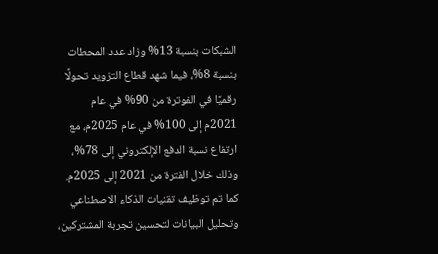الشبكات بنسبة 13% وزاد عدد المحطات بنسبة 8%، فيما شهد قطاع التزويد تحولًا رقميًا في الفوترة من 90% في عام 2021م إلى 100% في عام 2025م، مع ارتفاع نسبة الدفع الإلكتروني إلى 78%، وذلك خلال الفترة من 2021 إلى 2025م.
كما تم توظيف تقنيات الذكاء الاصطناعي وتحليل البيانات لتحسين تجربة المشتركين،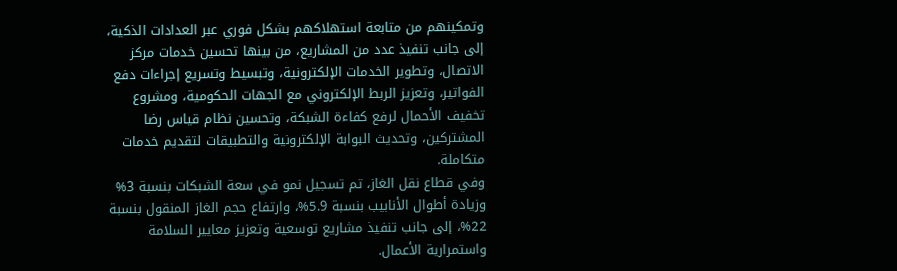وتمكينهم من متابعة استهلاكهم بشكل فوري عبر العدادات الذكية، إلى جانب تنفيذ عدد من المشاريع، من بينها تحسين خدمات مركز الاتصال، وتطوير الخدمات الإلكترونية، وتبسيط وتسريع إجراءات دفع الفواتير، وتعزيز الربط الإلكتروني مع الجهات الحكومية، ومشروع تخفيف الأحمال لرفع كفاءة الشبكة، وتحسين نظام قياس رضا المشتركين، وتحديث البوابة الإلكترونية والتطبيقات لتقديم خدمات متكاملة.
وفي قطاع نقل الغاز، تم تسجيل نمو في سعة الشبكات بنسبة 3% وزيادة أطوال الأنابيب بنسبة 5.9%، وارتفاع حجم الغاز المنقول بنسبة 22%، إلى جانب تنفيذ مشاريع توسعية وتعزيز معايير السلامة واستمرارية الأعمال.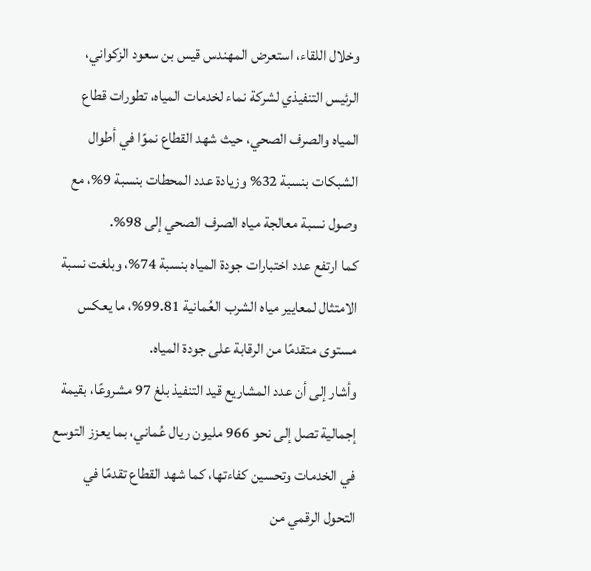وخلال اللقاء، استعرض المهندس قيس بن سعود الزكواني، الرئيس التنفيذي لشركة نماء لخدمات المياه، تطورات قطاع المياه والصرف الصحي، حيث شهد القطاع نموًا في أطوال الشبكات بنسبة 32% وزيادة عدد المحطات بنسبة 9%، مع وصول نسبة معالجة مياه الصرف الصحي إلى 98%.
كما ارتفع عدد اختبارات جودة المياه بنسبة 74%، وبلغت نسبة الامتثال لمعايير مياه الشرب العُمانية 99.81%، ما يعكس مستوى متقدمًا من الرقابة على جودة المياه.
وأشار إلى أن عدد المشاريع قيد التنفيذ بلغ 97 مشروعًا، بقيمة إجمالية تصل إلى نحو 966 مليون ريال عُماني، بما يعزز التوسع في الخدمات وتحسين كفاءتها، كما شهد القطاع تقدمًا في التحول الرقمي من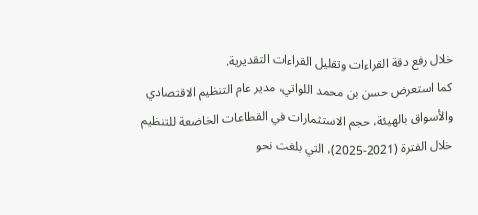خلال رفع دقة القراءات وتقليل القراءات التقديرية.
كما استعرض حسن بن محمد اللواتي، مدير عام التنظيم الاقتصادي والأسواق بالهيئة، حجم الاستثمارات في القطاعات الخاضعة للتنظيم خلال الفترة (2021-2025)، التي بلغت نحو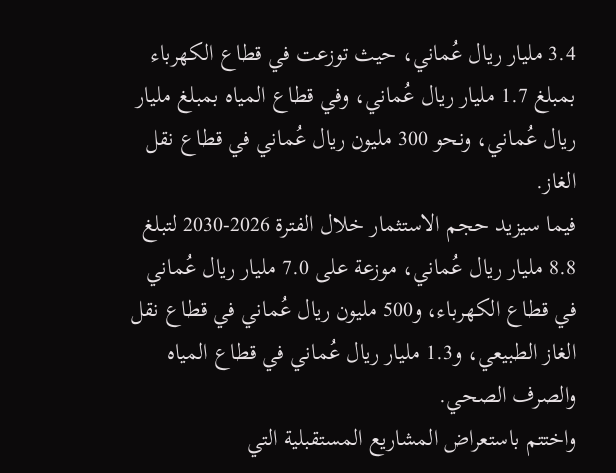3.4 مليار ريال عُماني، حيث توزعت في قطاع الكهرباء بمبلغ 1.7 مليار ريال عُماني، وفي قطاع المياه بمبلغ مليار ريال عُماني، ونحو 300 مليون ريال عُماني في قطاع نقل الغاز.
فيما سيزيد حجم الاستثمار خلال الفترة 2026-2030 لتبلغ 8.8 مليار ريال عُماني، موزعة على 7.0 مليار ريال عُماني في قطاع الكهرباء، و500 مليون ريال عُماني في قطاع نقل الغاز الطبيعي، و1.3 مليار ريال عُماني في قطاع المياه والصرف الصحي.
واختتم باستعراض المشاريع المستقبلية التي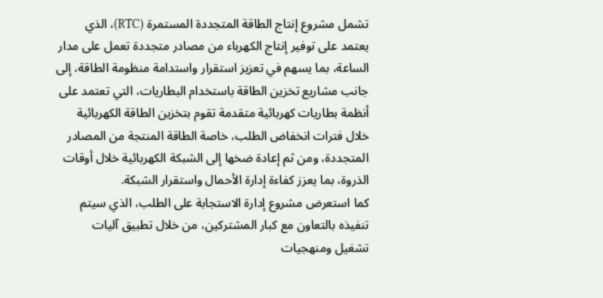تشمل مشروع إنتاج الطاقة المتجددة المستمرة (RTC)، الذي يعتمد على توفير إنتاج الكهرباء من مصادر متجددة تعمل على مدار الساعة، بما يسهم في تعزيز استقرار واستدامة منظومة الطاقة، إلى جانب مشاريع تخزين الطاقة باستخدام البطاريات، التي تعتمد على أنظمة بطاريات كهربائية متقدمة تقوم بتخزين الطاقة الكهربائية خلال فترات انخفاض الطلب، خاصة الطاقة المنتجة من المصادر المتجددة، ومن ثم إعادة ضخها إلى الشبكة الكهربائية خلال أوقات الذروة، بما يعزز كفاءة إدارة الأحمال واستقرار الشبكة.
كما استعرض مشروع إدارة الاستجابة على الطلب، الذي سيتم تنفيذه بالتعاون مع كبار المشتركين، من خلال تطبيق آليات تشغيل ومنهجيات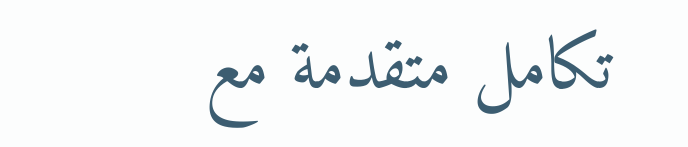تكامل متقدمة مع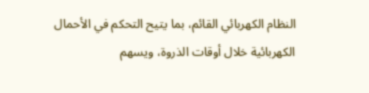النظام الكهربائي القائم، بما يتيح التحكم في الأحمال الكهربائية خلال أوقات الذروة، ويسهم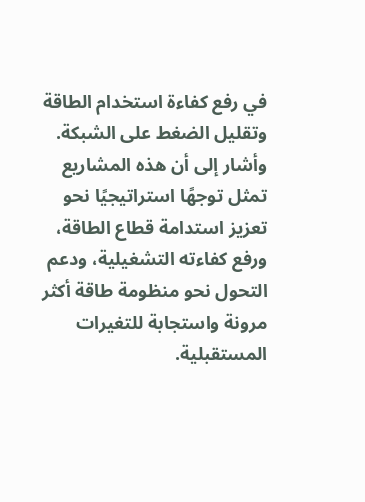في رفع كفاءة استخدام الطاقة وتقليل الضغط على الشبكة.
وأشار إلى أن هذه المشاريع تمثل توجهًا استراتيجيًا نحو تعزيز استدامة قطاع الطاقة، ورفع كفاءته التشغيلية، ودعم التحول نحو منظومة طاقة أكثر مرونة واستجابة للتغيرات المستقبلية.